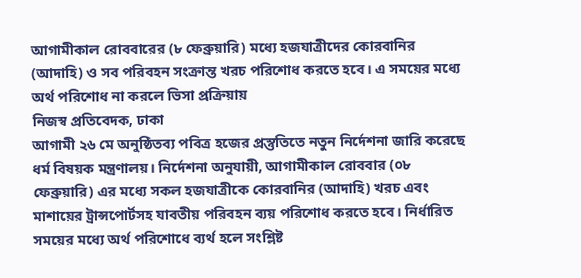আগামীকাল রোববারের (৮ ফেব্রুয়ারি) মধ্যে হজযাত্রীদের কোরবানির (আদাহি) ও সব পরিবহন সংক্রান্ত খরচ পরিশোধ করতে হবে। এ সময়ের মধ্যে অর্থ পরিশোধ না করলে ভিসা প্রক্রিয়ায়
নিজস্ব প্রতিবেদক, ঢাকা
আগামী ২৬ মে অনুষ্ঠিতব্য পবিত্র হজের প্রস্তুতিতে নতুন নির্দেশনা জারি করেছে ধর্ম বিষয়ক মন্ত্রণালয়। নির্দেশনা অনুযায়ী, আগামীকাল রোববার (০৮ ফেব্রুয়ারি) এর মধ্যে সকল হজযাত্রীকে কোরবানির (আদাহি) খরচ এবং মাশায়ের ট্রান্সপোর্টসহ যাবতীয় পরিবহন ব্যয় পরিশোধ করতে হবে। নির্ধারিত সময়ের মধ্যে অর্থ পরিশোধে ব্যর্থ হলে সংশ্লিষ্ট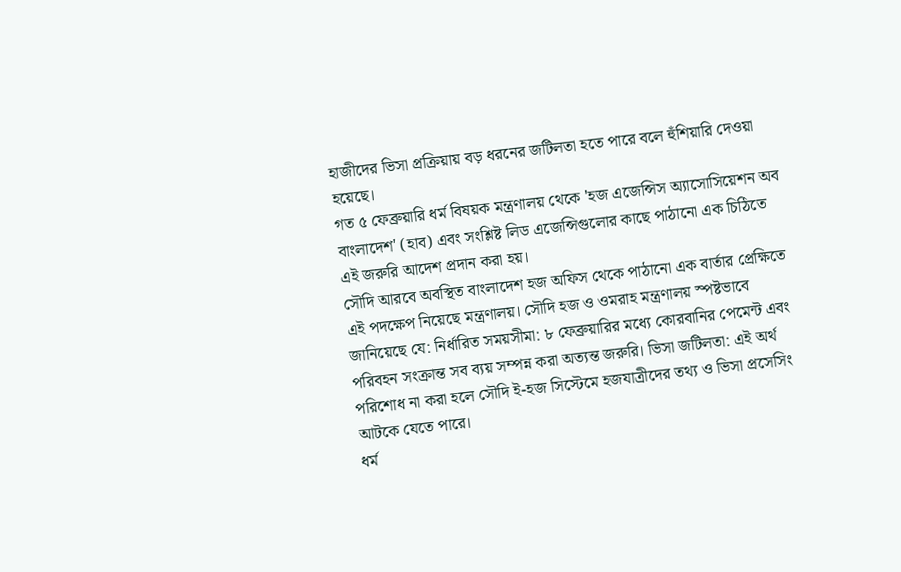হাজীদের ভিসা প্রক্রিয়ায় বড় ধরনের জটিলতা হতে পারে বলে হুঁশিয়ারি দেওয়া হয়েছে।
গত ৫ ফেব্রুয়ারি ধর্ম বিষয়ক মন্ত্রণালয় থেকে 'হজ এজেন্সিস অ্যাসোসিয়েশন অব বাংলাদেশ' (হাব) এবং সংশ্লিষ্ট লিড এজেন্সিগুলোর কাছে পাঠানো এক চিঠিতে এই জরুরি আদেশ প্রদান করা হয়।
সৌদি আরবে অবস্থিত বাংলাদেশ হজ অফিস থেকে পাঠানো এক বার্তার প্রেক্ষিতে এই পদক্ষেপ নিয়েছে মন্ত্রণালয়। সৌদি হজ ও ওমরাহ মন্ত্রণালয় স্পষ্টভাবে জানিয়েছে যে: নির্ধারিত সময়সীমা: ৮ ফেব্রুয়ারির মধ্যে কোরবানির পেমেন্ট এবং পরিবহন সংক্রান্ত সব ব্যয় সম্পন্ন করা অত্যন্ত জরুরি। ভিসা জটিলতা: এই অর্থ পরিশোধ না করা হলে সৌদি ই-হজ সিস্টেমে হজযাত্রীদের তথ্য ও ভিসা প্রসেসিং আটকে যেতে পারে।
ধর্ম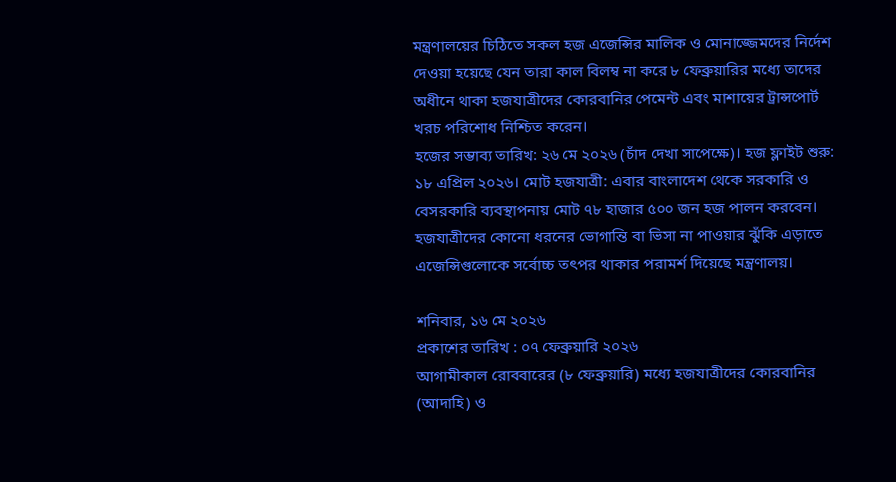মন্ত্রণালয়ের চিঠিতে সকল হজ এজেন্সির মালিক ও মোনাজ্জেমদের নির্দেশ দেওয়া হয়েছে যেন তারা কাল বিলম্ব না করে ৮ ফেব্রুয়ারির মধ্যে তাদের অধীনে থাকা হজযাত্রীদের কোরবানির পেমেন্ট এবং মাশায়ের ট্রান্সপোর্ট খরচ পরিশোধ নিশ্চিত করেন।
হজের সম্ভাব্য তারিখ: ২৬ মে ২০২৬ (চাঁদ দেখা সাপেক্ষে)। হজ ফ্লাইট শুরু: ১৮ এপ্রিল ২০২৬। মোট হজযাত্রী: এবার বাংলাদেশ থেকে সরকারি ও বেসরকারি ব্যবস্থাপনায় মোট ৭৮ হাজার ৫০০ জন হজ পালন করবেন।
হজযাত্রীদের কোনো ধরনের ভোগান্তি বা ভিসা না পাওয়ার ঝুঁকি এড়াতে এজেন্সিগুলোকে সর্বোচ্চ তৎপর থাকার পরামর্শ দিয়েছে মন্ত্রণালয়।

শনিবার, ১৬ মে ২০২৬
প্রকাশের তারিখ : ০৭ ফেব্রুয়ারি ২০২৬
আগামীকাল রোববারের (৮ ফেব্রুয়ারি) মধ্যে হজযাত্রীদের কোরবানির (আদাহি) ও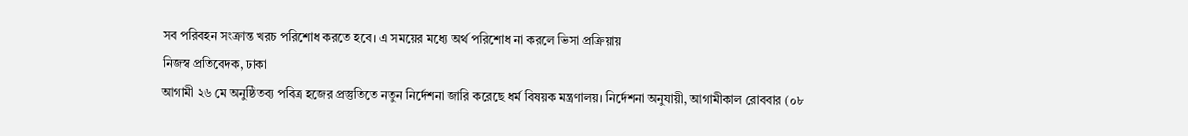সব পরিবহন সংক্রান্ত খরচ পরিশোধ করতে হবে। এ সময়ের মধ্যে অর্থ পরিশোধ না করলে ভিসা প্রক্রিয়ায়
নিজস্ব প্রতিবেদক, ঢাকা
আগামী ২৬ মে অনুষ্ঠিতব্য পবিত্র হজের প্রস্তুতিতে নতুন নির্দেশনা জারি করেছে ধর্ম বিষয়ক মন্ত্রণালয়। নির্দেশনা অনুযায়ী, আগামীকাল রোববার (০৮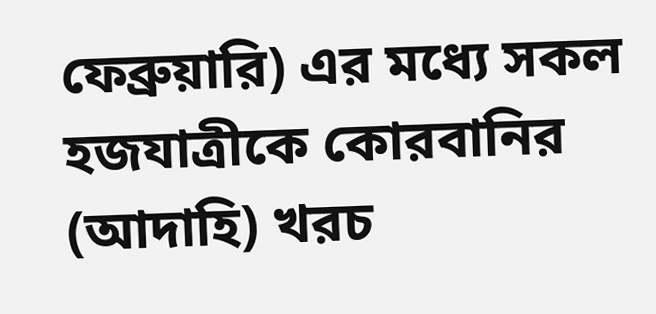ফেব্রুয়ারি) এর মধ্যে সকল হজযাত্রীকে কোরবানির (আদাহি) খরচ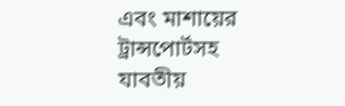এবং মাশায়ের ট্রান্সপোর্টসহ যাবতীয়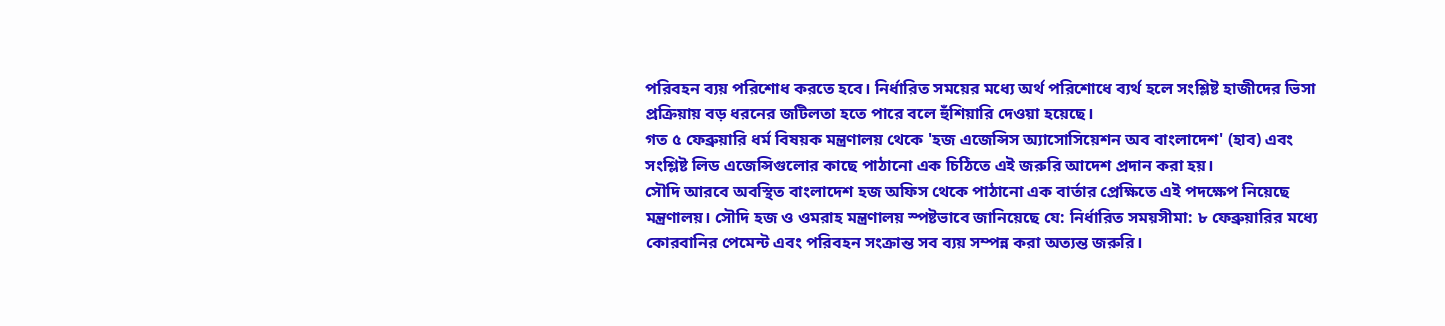পরিবহন ব্যয় পরিশোধ করতে হবে। নির্ধারিত সময়ের মধ্যে অর্থ পরিশোধে ব্যর্থ হলে সংশ্লিষ্ট হাজীদের ভিসা প্রক্রিয়ায় বড় ধরনের জটিলতা হতে পারে বলে হুঁশিয়ারি দেওয়া হয়েছে।
গত ৫ ফেব্রুয়ারি ধর্ম বিষয়ক মন্ত্রণালয় থেকে 'হজ এজেন্সিস অ্যাসোসিয়েশন অব বাংলাদেশ' (হাব) এবং সংশ্লিষ্ট লিড এজেন্সিগুলোর কাছে পাঠানো এক চিঠিতে এই জরুরি আদেশ প্রদান করা হয়।
সৌদি আরবে অবস্থিত বাংলাদেশ হজ অফিস থেকে পাঠানো এক বার্তার প্রেক্ষিতে এই পদক্ষেপ নিয়েছে মন্ত্রণালয়। সৌদি হজ ও ওমরাহ মন্ত্রণালয় স্পষ্টভাবে জানিয়েছে যে: নির্ধারিত সময়সীমা: ৮ ফেব্রুয়ারির মধ্যে কোরবানির পেমেন্ট এবং পরিবহন সংক্রান্ত সব ব্যয় সম্পন্ন করা অত্যন্ত জরুরি।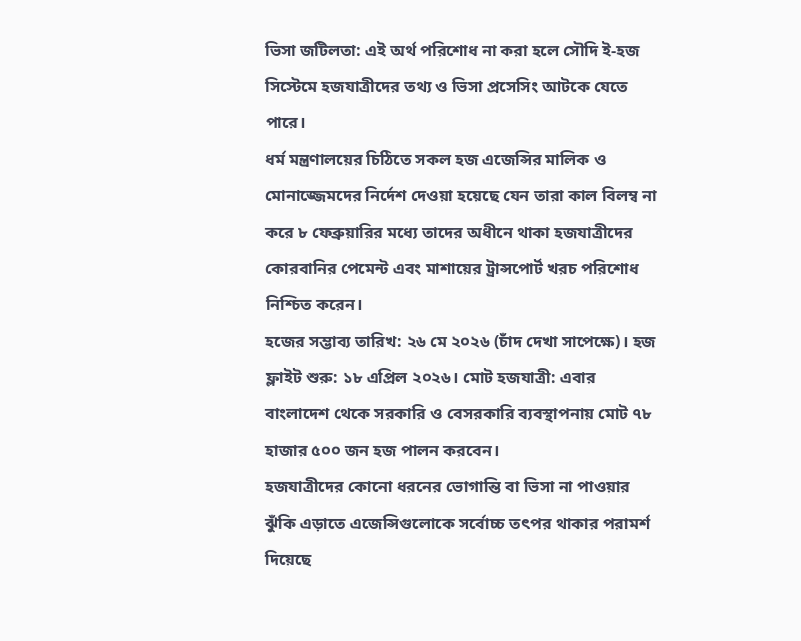ভিসা জটিলতা: এই অর্থ পরিশোধ না করা হলে সৌদি ই-হজ সিস্টেমে হজযাত্রীদের তথ্য ও ভিসা প্রসেসিং আটকে যেতে পারে।
ধর্ম মন্ত্রণালয়ের চিঠিতে সকল হজ এজেন্সির মালিক ও মোনাজ্জেমদের নির্দেশ দেওয়া হয়েছে যেন তারা কাল বিলম্ব না করে ৮ ফেব্রুয়ারির মধ্যে তাদের অধীনে থাকা হজযাত্রীদের কোরবানির পেমেন্ট এবং মাশায়ের ট্রান্সপোর্ট খরচ পরিশোধ নিশ্চিত করেন।
হজের সম্ভাব্য তারিখ: ২৬ মে ২০২৬ (চাঁদ দেখা সাপেক্ষে)। হজ ফ্লাইট শুরু: ১৮ এপ্রিল ২০২৬। মোট হজযাত্রী: এবার বাংলাদেশ থেকে সরকারি ও বেসরকারি ব্যবস্থাপনায় মোট ৭৮ হাজার ৫০০ জন হজ পালন করবেন।
হজযাত্রীদের কোনো ধরনের ভোগান্তি বা ভিসা না পাওয়ার ঝুঁকি এড়াতে এজেন্সিগুলোকে সর্বোচ্চ তৎপর থাকার পরামর্শ দিয়েছে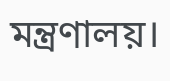মন্ত্রণালয়।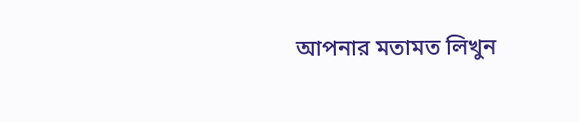আপনার মতামত লিখুন